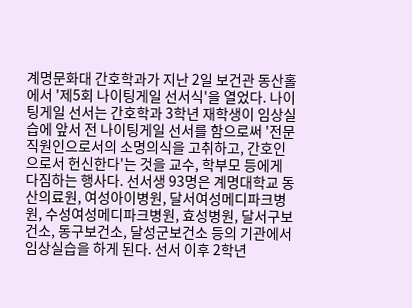계명문화대 간호학과가 지난 2일 보건관 동산홀에서 '제5회 나이팅게일 선서식'을 열었다. 나이팅게일 선서는 간호학과 3학년 재학생이 임상실습에 앞서 전 나이팅게일 선서를 함으로써 '전문직원인으로서의 소명의식을 고취하고, 간호인으로서 헌신한다'는 것을 교수, 학부모 등에게 다짐하는 행사다. 선서생 93명은 계명대학교 동산의료원, 여성아이병원, 달서여성메디파크병원, 수성여성메디파크병원, 효성병원, 달서구보건소, 동구보건소, 달성군보건소 등의 기관에서 임상실습을 하게 된다. 선서 이후 2학년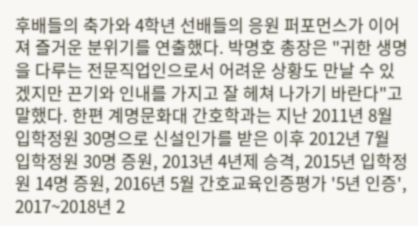후배들의 축가와 4학년 선배들의 응원 퍼포먼스가 이어져 즐거운 분위기를 연출했다. 박명호 총장은 "귀한 생명을 다루는 전문직업인으로서 어려운 상황도 만날 수 있겠지만 끈기와 인내를 가지고 잘 헤쳐 나가기 바란다"고 말했다. 한편 계명문화대 간호학과는 지난 2011년 8월 입학정원 30명으로 신설인가를 받은 이후 2012년 7월 입학정원 30명 증원, 2013년 4년제 승격, 2015년 입학정원 14명 증원, 2016년 5월 간호교육인증평가 '5년 인증', 2017~2018년 2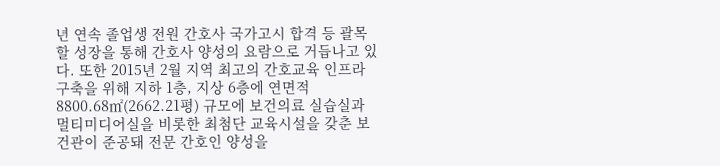년 연속 졸업생 전원 간호사 국가고시 합격 등 괄목할 성장을 통해 간호사 양성의 요람으로 거듭나고 있다. 또한 2015년 2월 지역 최고의 간호교육 인프라 구축을 위해 지하 1층, 지상 6층에 연면적 8800.68㎡(2662.21평) 규모에 보건의료 실습실과 멀티미디어실을 비롯한 최첨단 교육시설을 갖춘 보건관이 준공돼 전문 간호인 양성을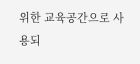위한 교육공간으로 사용되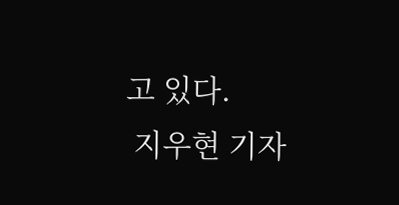고 있다.
 지우현 기자